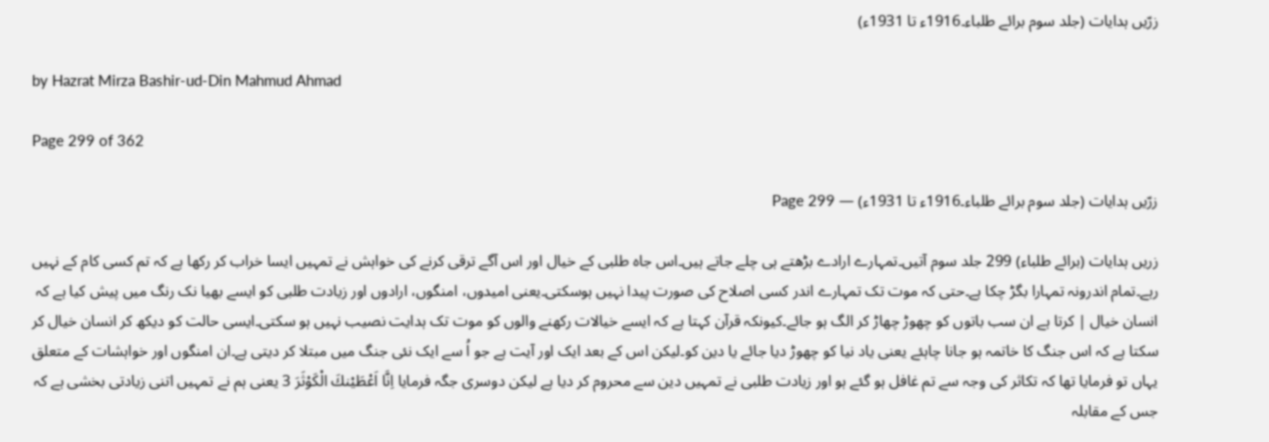زرّیں ہدایات (جلد سوم برائے طلباء۔1916ء تا 1931ء)

by Hazrat Mirza Bashir-ud-Din Mahmud Ahmad

Page 299 of 362

زرّیں ہدایات (جلد سوم برائے طلباء۔1916ء تا 1931ء) — Page 299

زریں ہدایات (برائے طلباء) 299 جلد سوم آتیں۔تمہارے ارادے بڑھتے ہی چلے جاتے ہیں۔اس جاہ طلبی کے خیال اور اس آگے ترقی کرنے کی خواہش نے تمہیں ایسا خراب کر رکھا ہے کہ تم کسی کام کے نہیں رہے۔تمام اندرونہ تمہارا بگڑ چکا ہے۔حتی کہ موت تک تمہارے اندر کسی اصلاح کی صورت پیدا نہیں ہوسکتی۔یعنی امیدوں، امنگوں، ارادوں اور زیادت طلبی کو ایسے بھیا نک رنگ میں پیش کیا ہے کہ انسان خیال | کرتا ہے ان سب باتوں کو چھوڑ چھاڑ کر الگ ہو جائے۔کیونکہ قرآن کہتا ہے کہ ایسے خیالات رکھنے والوں کو موت تک ہدایت نصیب نہیں ہو سکتی۔ایسی حالت کو دیکھ کر انسان خیال کر سکتا ہے کہ اس جنگ کا خاتمہ ہو جانا چاہئے یعنی یاد نیا کو چھوڑ دیا جائے یا دین کو۔لیکن اس کے بعد ایک اور آیت ہے جو اُ سے ایک نئی جنگ میں مبتلا کر دیتی ہے۔ان امنگوں اور خواہشات کے متعلق یہاں تو فرمایا تھا کہ تکاثر کی وجہ سے تم غافل ہو گئے ہو اور زیادت طلبی نے تمہیں دین سے محروم کر دیا ہے لیکن دوسری جگہ فرمایا اِنَّا اَعْطَيْنكَ الْكَوْثَرَ 3 یعنی ہم نے تمہیں اتنی زیادتی بخشی ہے کہ جس کے مقابلہ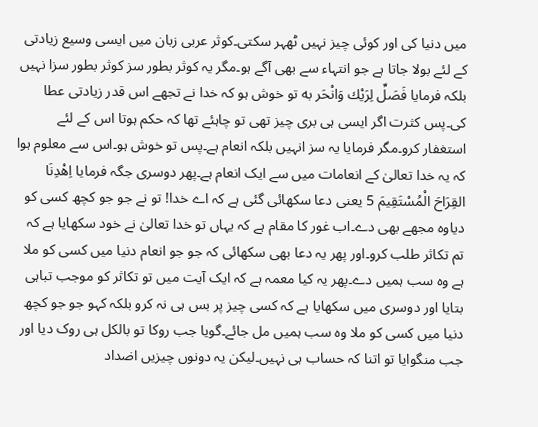میں دنیا کی اور کوئی چیز نہیں ٹھہر سکتی۔کوثر عربی زبان میں ایسی وسیع زیادتی کے لئے بولا جاتا ہے جو انتہاء سے بھی آگے ہو۔مگر یہ کوثر بطور سز کوثر بطور سزا نہیں بلکہ فرمایا فَصَلِّ لِرَيْك وَانْحَر به تو خوش ہو کہ خدا نے تجھے اس قدر زیادتی عطا کی۔پس کثرت اگر ایسی ہی بری چیز تھی تو چاہئے تھا کہ حکم ہوتا اس کے لئے استغفار کرو۔مگر فرمایا یہ سز انہیں بلکہ انعام ہے۔پس تو خوش ہو۔اس سے معلوم ہوا کہ یہ خدا تعالیٰ کے انعامات میں سے ایک انعام ہے۔پھر دوسری جگہ فرمایا اِهْدِنَا القِرَاحَ الْمُسْتَقِيمَ 5 یعنی دعا سکھائی گئی ہے کہ اے خدا! تو نے جو جو کچھ کسی کو دیاوہ مجھے بھی دے۔اب غور کا مقام ہے کہ یہاں تو خدا تعالیٰ نے خود سکھایا ہے کہ تم تکاثر طلب کرو۔اور پھر یہ دعا بھی سکھائی کہ جو جو انعام دنیا میں کسی کو ملا ہے وہ سب ہمیں دے۔پھر یہ کیا معمہ ہے کہ ایک آیت میں تو تکاثر کو موجب تباہی بتایا اور دوسری میں سکھایا ہے کہ کسی چیز پر بس ہی نہ کرو بلکہ کہو جو جو کچھ دنیا میں کسی کو ملا وہ سب ہمیں مل جائے۔گویا جب روکا تو بالکل ہی روک دیا اور جب منگوایا تو اتنا کہ حساب ہی نہیں۔لیکن یہ دونوں چیزیں اضداد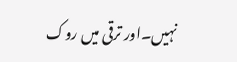نہیں۔اور ترقی میں روک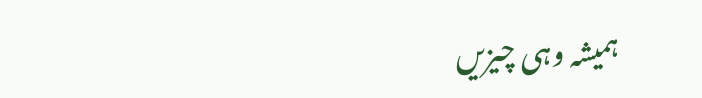ہمیشہ وہی چیزیں